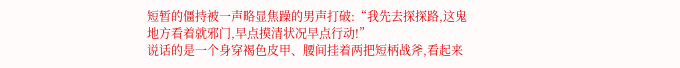短暂的僵持被一声略显焦躁的男声打破:“我先去探探路,这鬼地方看着就邪门,早点摸清状况早点行动!”
说话的是一个身穿褐色皮甲、腰间挂着两把短柄战斧,看起来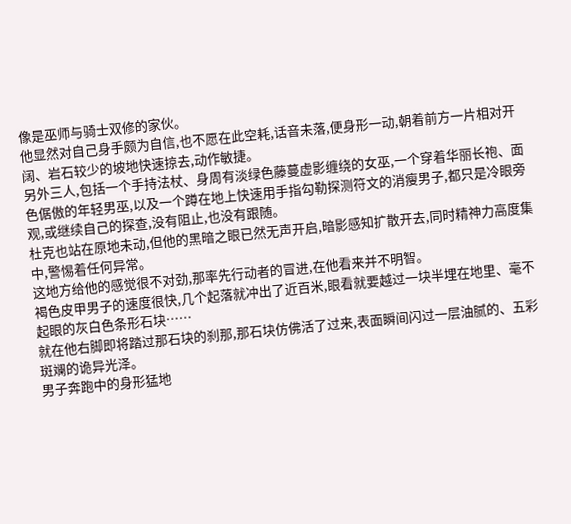像是巫师与骑士双修的家伙。
他显然对自己身手颇为自信,也不愿在此空耗,话音未落,便身形一动,朝着前方一片相对开阔、岩石较少的坡地快速掠去,动作敏捷。
另外三人,包括一个手持法杖、身周有淡绿色藤蔓虚影缠绕的女巫,一个穿着华丽长袍、面色倨傲的年轻男巫,以及一个蹲在地上快速用手指勾勒探测符文的消瘦男子,都只是冷眼旁观,或继续自己的探查,没有阻止,也没有跟随。
杜克也站在原地未动,但他的黑暗之眼已然无声开启,暗影感知扩散开去,同时精神力高度集中,警惕着任何异常。
这地方给他的感觉很不对劲,那率先行动者的冒进,在他看来并不明智。
褐色皮甲男子的速度很快,几个起落就冲出了近百米,眼看就要越过一块半埋在地里、毫不起眼的灰白色条形石块……
就在他右脚即将踏过那石块的刹那,那石块仿佛活了过来,表面瞬间闪过一层油腻的、五彩斑斓的诡异光泽。
男子奔跑中的身形猛地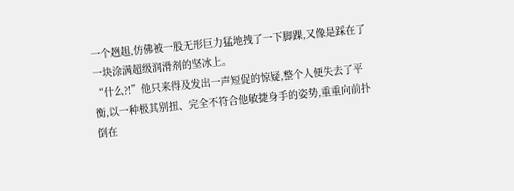一个趔趄,仿佛被一股无形巨力猛地拽了一下脚踝,又像是踩在了一块涂满超级润滑剂的坚冰上。
“什么?!”他只来得及发出一声短促的惊疑,整个人便失去了平衡,以一种极其别扭、完全不符合他敏捷身手的姿势,重重向前扑倒在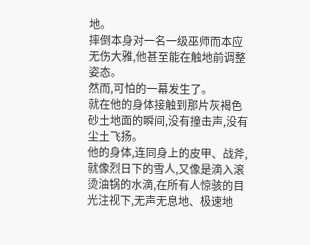地。
摔倒本身对一名一级巫师而本应无伤大雅,他甚至能在触地前调整姿态。
然而,可怕的一幕发生了。
就在他的身体接触到那片灰褐色砂土地面的瞬间,没有撞击声,没有尘土飞扬。
他的身体,连同身上的皮甲、战斧,就像烈日下的雪人,又像是滴入滚烫油锅的水滴,在所有人惊骇的目光注视下,无声无息地、极速地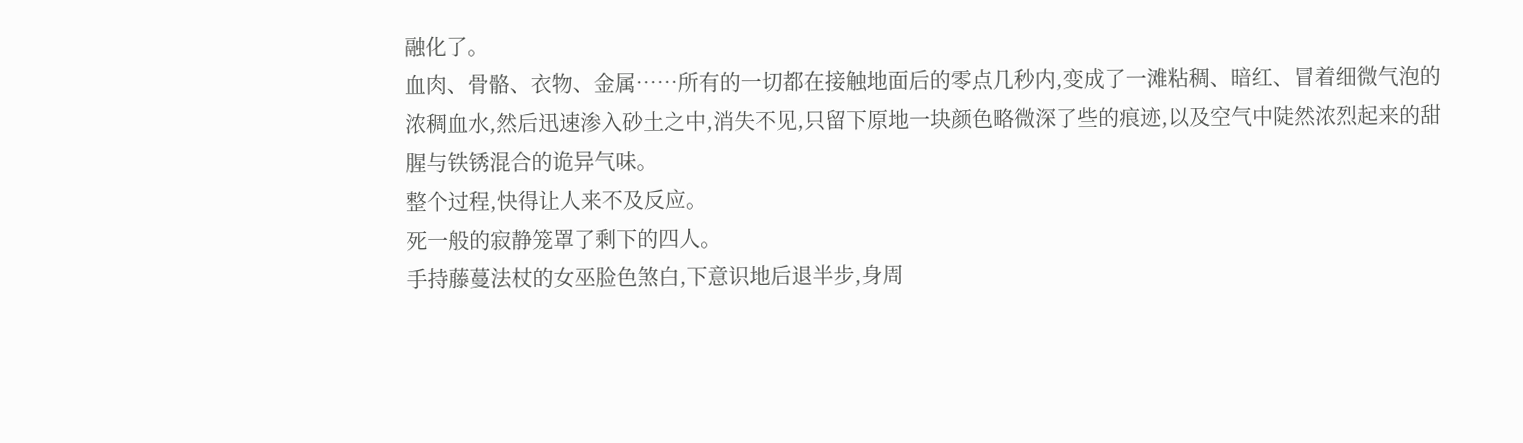融化了。
血肉、骨骼、衣物、金属……所有的一切都在接触地面后的零点几秒内,变成了一滩粘稠、暗红、冒着细微气泡的浓稠血水,然后迅速渗入砂土之中,消失不见,只留下原地一块颜色略微深了些的痕迹,以及空气中陡然浓烈起来的甜腥与铁锈混合的诡异气味。
整个过程,快得让人来不及反应。
死一般的寂静笼罩了剩下的四人。
手持藤蔓法杖的女巫脸色煞白,下意识地后退半步,身周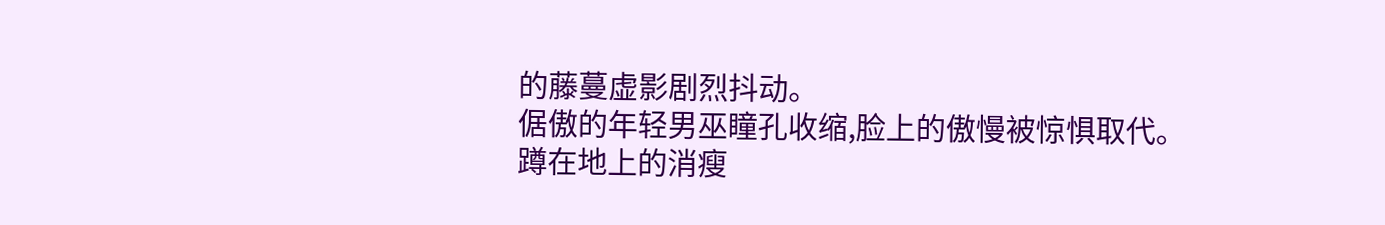的藤蔓虚影剧烈抖动。
倨傲的年轻男巫瞳孔收缩,脸上的傲慢被惊惧取代。
蹲在地上的消瘦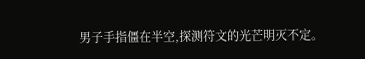男子手指僵在半空,探测符文的光芒明灭不定。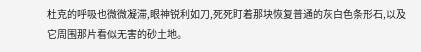杜克的呼吸也微微凝滞,眼神锐利如刀,死死盯着那块恢复普通的灰白色条形石,以及它周围那片看似无害的砂土地。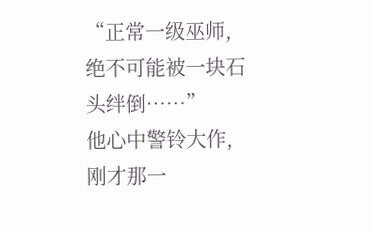“正常一级巫师,绝不可能被一块石头绊倒……”
他心中警铃大作,刚才那一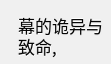幕的诡异与致命,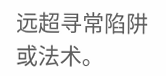远超寻常陷阱或法术。